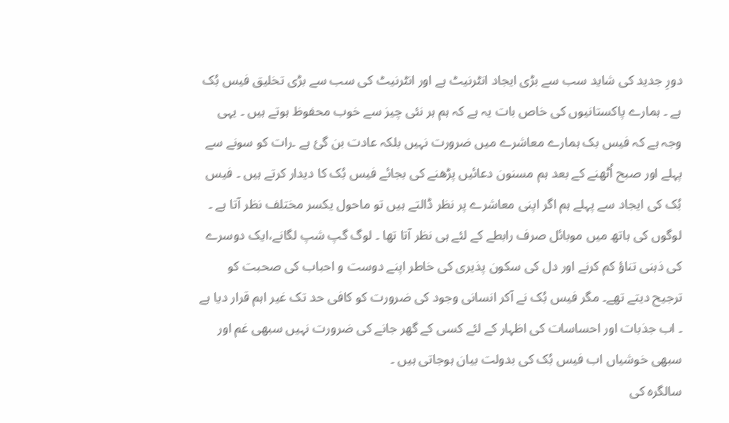دورِ جدید کی شاید سب سے بڑی ایجاد انٹرنیٹ ہے اور انٹرنیٹ کی سب سے بڑی تخلیق فیس بُک ہے ۔ ہمارے پاکستانیوں کی خاص بات یہ ہے کہ ہم ہر نئی چیز سے خوب محفوظ ہوتے ہیں ۔ یہی وجہ ہے کہ فیس بک ہمارے معاشرے میں ضرورت نہیں بلکہ عادت بن گئ ہے ۔رات کو سونے سے پہلے اور صبح اُٹھنے کے بعد ہم مسنون دعائیں پڑھنے کی بجائے فیس بُک کا دیدار کرتے ہیں ۔ فیس بُک کی ایجاد سے پہلے ہم اگر اپنی معاشرے پر نظر ڈالتے ہیں تو ماحول یکسر مختلف نظر آتا ہے ۔ لوگوں کی ہاتھ میں موبائل صرف رابطے کے لئے ہی نظر آتا تھا ۔ لوگ گپ شپ لگانے،ایک دوسرے کی ذہنی تناؤ کم کرنے اور دل کی سکون پذیری کی خاطر اپنے دوست و احباب کی صحبت کو ترجیح دیتے تھے۔ مگر فیس بُک نے آکر انسانی وجود کی ضرورت کو کافی حد تک غیر اہم قرار دیا ہے ۔ اب جذبات اور احساسات کی اظہار کے لئے کسی کے گھر جانے کی ضرورت نہیں سبھی غم اور سبھی خوشیاں اب فیس بُک کی بدولت بیان ہوجاتی ہیں ۔
سالگرہ کی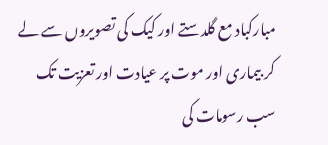مبارکباد مع گلدستے اور کیک کی تصویروں سے لے کر بیماری اور موت پر عیادت اور تعزیت تک سب رسومات کی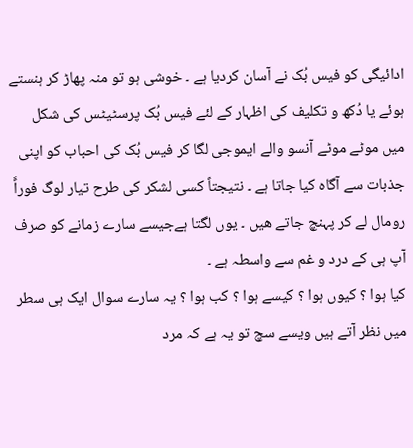ادائیگی کو فیس بُک نے آسان کردیا ہے ۔ خوشی ہو تو منہ پھاڑ کر ہنستے ہوئے یا دُکھ و تکلیف کی اظہار کے لئے فیس بُک پرسٹیٹس کی شکل میں موٹے موٹے آنسو والے ایموجی لگا کر فیس بُک کی احباب کو اپنی جذبات سے آگاہ کیا جاتا ہے ۔ نتیجتاً کسی لشکر کی طرح تیار لوگ فوراًَ رومال لے کر پہنچ جاتے ھیں ۔ یوں لگتا ہےجیسے سارے زمانے کو صرف آپ ہی کے درد و غم سے واسطہ ہے ۔
کیا ہوا ؟ کیوں ہوا ؟ کیسے ہوا ؟ کب ہوا ؟ یہ سارے سوال ایک ہی سطر میں نظر آتے ہیں ویسے سچ تو یہ ہے کہ مرد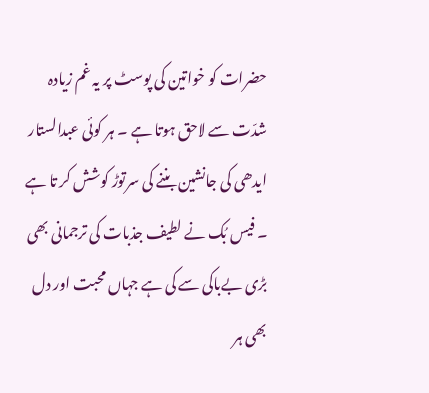حضرات کو خواتین کی پوسٹ پر یہ غم زیادہ شدّت سے لاحق ہوتا ہے ۔ ہر کوئی عبدالستار ایدھی کی جانشین بننے کی سرتوڑ کوشش کر تا ہے ۔ فیس بُک نے لطیف جذبات کی ترجمانی بھی بڑی بےباکی سے کی ہے جہاں محبت اور دل بھی ہر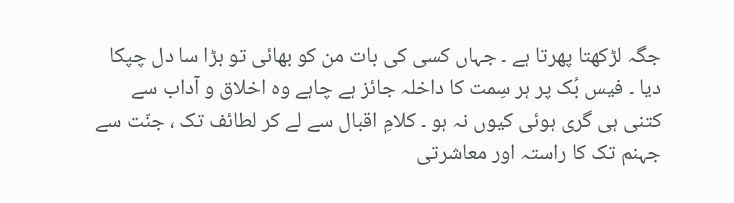جگہ لڑکھتا پھرتا ہے ۔ جہاں کسی کی بات من کو بھائی تو بڑا سا دل چپکا دیا ۔ فیس بُک پر ہر سِمت کا داخلہ جائز ہے چاہے وہ اخلاق و آداب سے کتنی ہی گری ہوئی کیوں نہ ہو ۔ کلامِ اقبال سے لے کر لطائف تک ، جنّت سے جہنم تک کا راستہ اور معاشرتی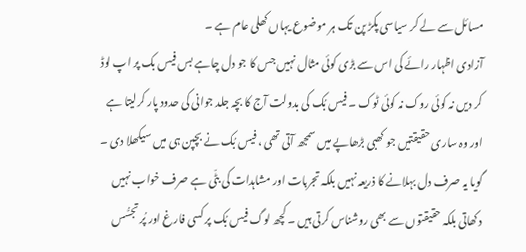مسائل سے لے کر سیاسی پکڑ پن تک ہر موضوع یہاں کھلی عام ہے ۔
آزادی اظہار رائے کی اس سے بڑی کوئی مثال نہیں جس کا جو دل چاہے بس فیس بک پر اپ لوڈ کر دیں نہ کوئی روک نہ کوئی ٹوک ۔ فیس بُک کی بدولت آج کا بچہ جلد جوانی کی حدود پار کرلیتا ہے اور وہ ساری حقیقتیں جو کھبی بڑھاپے میں سمجھ آتی تھی ، فیس بُک نے بچپن ہی میں سیکھلا دی ۔ گویا یہ صرف دل بہلانے کا ذریعہ نہیں بلکہ تجربات اور مشاہدات کی بٹّی ہے صرف خواب نہیں دکھاتی بلکہ حقیقتوں سے بھی روشناس کرتی ہیں ۔ کچھ لوگ فیس بُک پر کسی فارغ اور پُر تجسُّس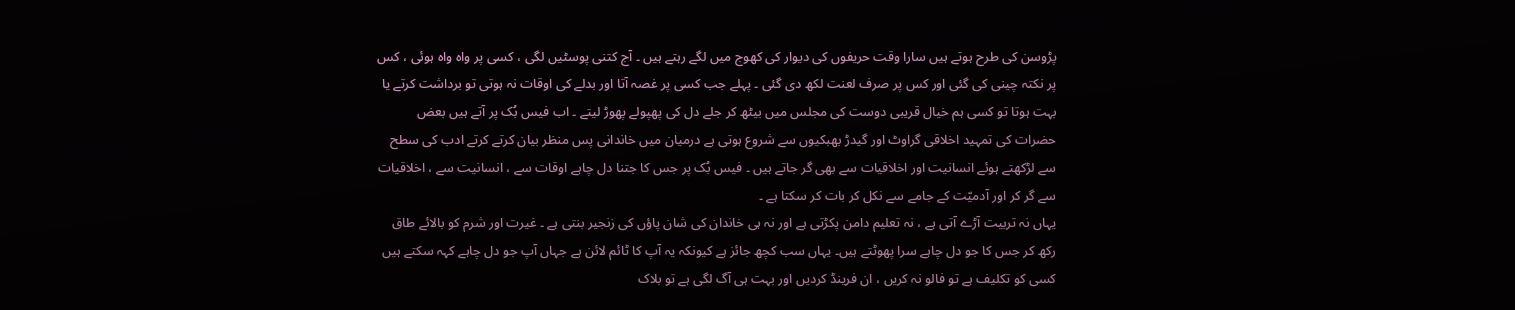پڑوسن کی طرح ہوتے ہیں سارا وقت حریفوں کی دیوار کی کھوج میں لگے رہتے ہیں ۔ آج کتنی پوسٹیں لگی ، کسی پر واہ واہ ہوئی ، کس پر نکتہ چینی کی گئی اور کس پر صرف لعنت لکھ دی گئی ۔ پہلے جب کسی پر غصہ آتا اور بدلے کی اوقات نہ ہوتی تو برداشت کرتے یا بہت ہوتا تو کسی ہم خیال قریبی دوست کی مجلس میں بیٹھ کر جلے دل کی پھپولے پھوڑ لیتے ۔ اب فیس بُک پر آتے ہیں بعض حضرات کی تمہید اخلاقی گراوٹ اور گیدڑ بھبکیوں سے شروع ہوتی ہے درمیان میں خاندانی پس منظر بیان کرتے کرتے ادب کی سطح سے لڑکھتے ہوئے انسانیت اور اخلاقیات سے بھی گر جاتے ہیں ۔ فیس بُک پر جس کا جتنا دل چاہے اوقات سے ، انسانیت سے ، اخلاقیات سے گر کر اور آدمیّت کے جامے سے نکل کر بات کر سکتا ہے ۔
یہاں نہ تربیت آڑے آتی ہے ، نہ تعلیم دامن پکڑتی ہے اور نہ ہی خاندان کی شان پاؤں کی زنجیر بنتی ہے ۔ غیرت اور شرم کو بالائے طاق رکھ کر جس کا جو دل چاہے سرا پھوٹتے ہیں۔ یہاں سب کچھ جائز ہے کیونکہ یہ آپ کا ٹائم لائن ہے جہاں آپ جو دل چاہے کہہ سکتے ہیں کسی کو تکلیف ہے تو فالو نہ کریں ، ان فرینڈ کردیں اور بہت ہی آگ لگی ہے تو بلاک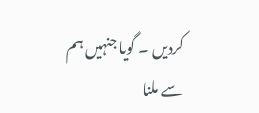کردیں ۔ گویا جنہیں ہم سے ملنا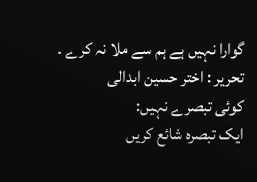گوارا نہیں ہے ہم سے ملا نہ کرے ۔
تحریر : اختر حسین ابدالی
کوئی تبصرے نہیں:
ایک تبصرہ شائع کریں